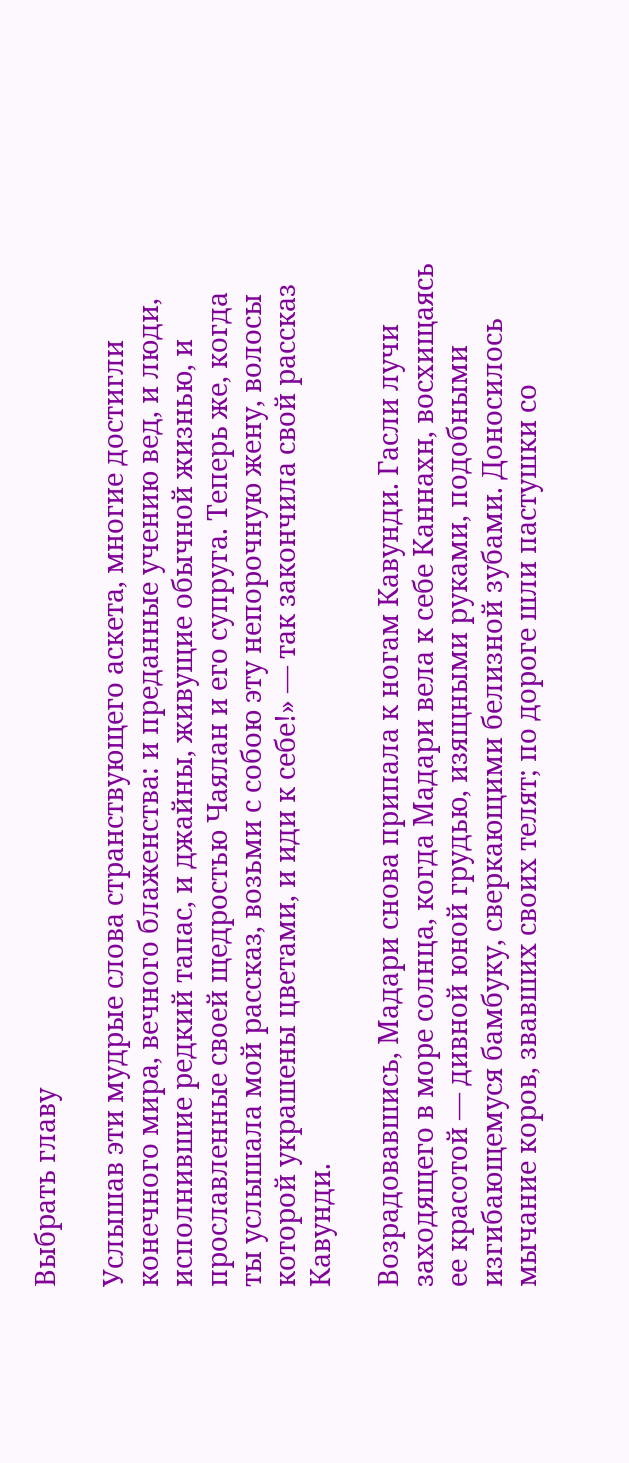Выбрать главу

Услышав эти мудрые слова странствующего аскета, многие достигли конечного мира, вечного блаженства: и преданные учению вед, и люди, исполнившие редкий тапас, и джайны, живущие обычной жизнью, и прославленные своей щедростью Чаялан и его супруга. Теперь же, когда ты услышала мой рассказ, возьми с собою эту непорочную жену, волосы которой украшены цветами, и иди к себе!» — так закончила свой рассказ Кавунди.

Возрадовавшись, Мадари снова припала к ногам Кавунди. Гасли лучи заходящего в море солнца, когда Мадари вела к себе Каннахн, восхищаясь ее красотой — дивной юной грудью, изящными руками, подобными изгибающемуся бамбуку, сверкающими белизной зубами. Доносилось мычание коров, звавших своих телят; по дороге шли пастушки со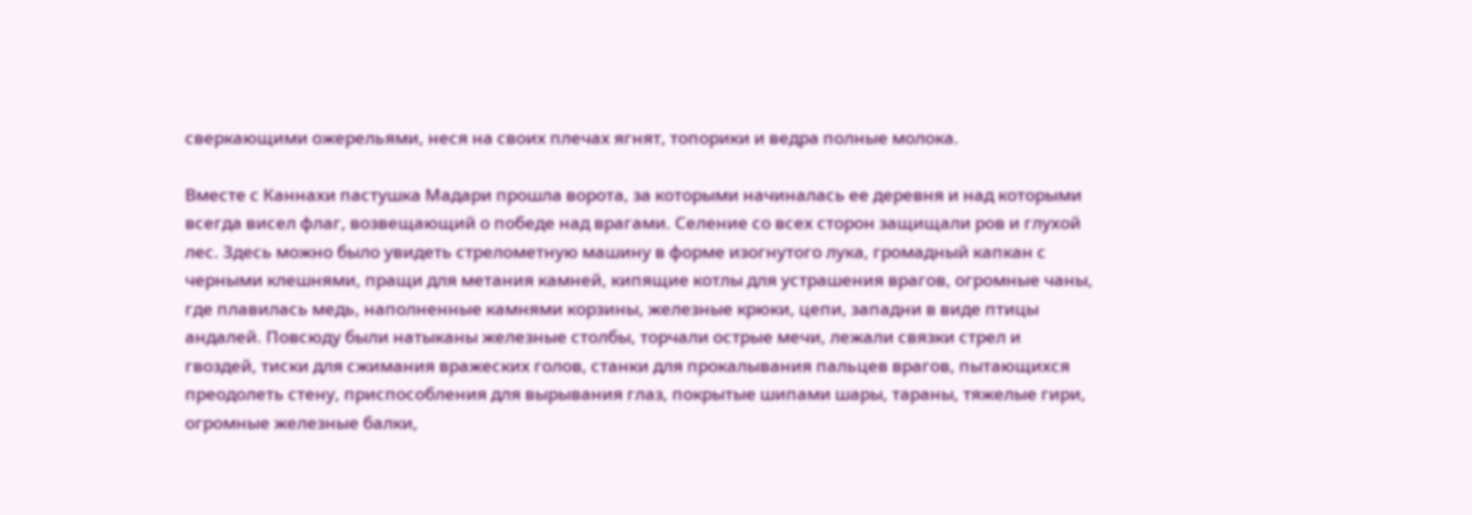сверкающими ожерельями, неся на своих плечах ягнят, топорики и ведра полные молока.

Вместе с Каннахи пастушка Мадари прошла ворота, за которыми начиналась ее деревня и над которыми всегда висел флаг, возвещающий о победе над врагами. Селение со всех сторон защищали ров и глухой лес. Здесь можно было увидеть стрелометную машину в форме изогнутого лука, громадный капкан с черными клешнями, пращи для метания камней, кипящие котлы для устрашения врагов, огромные чаны, где плавилась медь, наполненные камнями корзины, железные крюки, цепи, западни в виде птицы андалей. Повсюду были натыканы железные столбы, торчали острые мечи, лежали связки стрел и гвоздей, тиски для сжимания вражеских голов, станки для прокалывания пальцев врагов, пытающихся преодолеть стену, приспособления для вырывания глаз, покрытые шипами шары, тараны, тяжелые гири, огромные железные балки,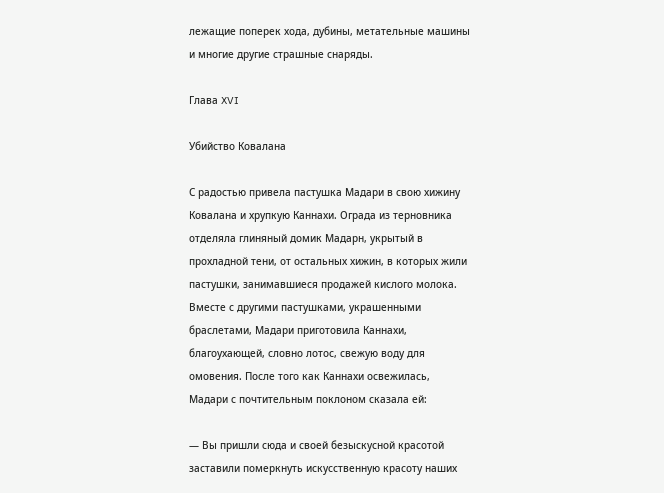лежащие поперек хода, дубины, метательные машины и многие другие страшные снаряды.

Глава XVI

Убийство Ковалана

С радостью привела пастушка Мадари в свою хижину Ковалана и хрупкую Каннахи. Ограда из терновника отделяла глиняный домик Мадарн, укрытый в прохладной тени, от остальных хижин, в которых жили пастушки, занимавшиеся продажей кислого молока. Вместе с другими пастушками, украшенными браслетами, Мадари приготовила Каннахи, благоухающей, словно лотос, свежую воду для омовения. После того как Каннахи освежилась, Мадари с почтительным поклоном сказала ей:

— Вы пришли сюда и своей безыскусной красотой заставили померкнуть искусственную красоту наших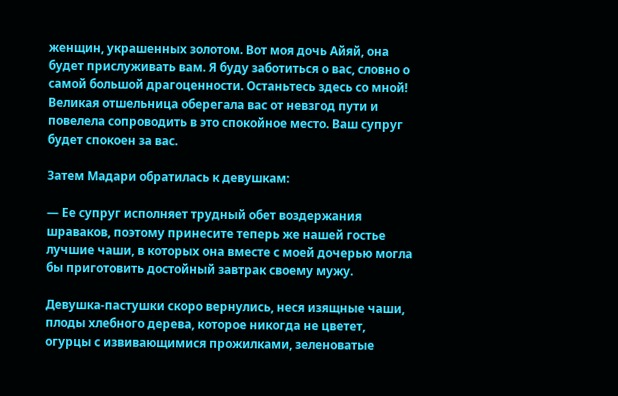женщин, украшенных золотом. Вот моя дочь Айяй, она будет прислуживать вам. Я буду заботиться о вас, словно о самой большой драгоценности. Останьтесь здесь со мной! Великая отшельница оберегала вас от невзгод пути и повелела сопроводить в это спокойное место. Ваш супруг будет спокоен за вас.

Затем Мадари обратилась к девушкам:

— Ее супруг исполняет трудный обет воздержания шраваков, поэтому принесите теперь же нашей гостье лучшие чаши, в которых она вместе с моей дочерью могла бы приготовить достойный завтрак своему мужу.

Девушка-пастушки скоро вернулись, неся изящные чаши, плоды хлебного дерева, которое никогда не цветет, огурцы с извивающимися прожилками, зеленоватые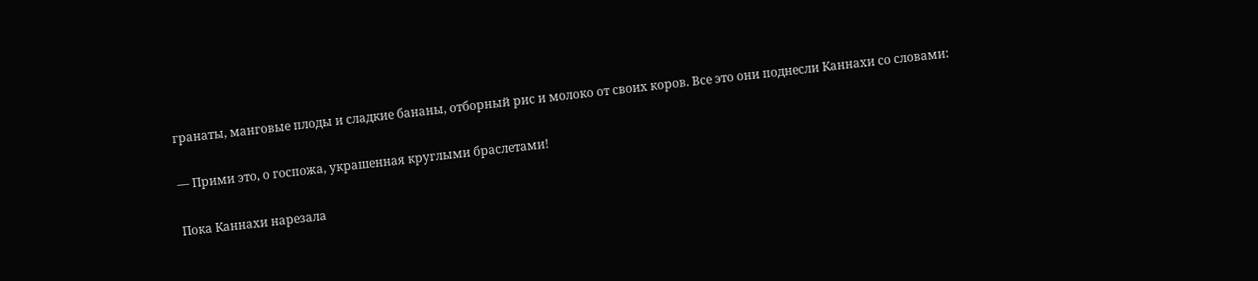гранаты, манговые плоды и сладкие бананы, отборный рис и молоко от своих коров. Все это они поднесли Каннахи со словами:

— Прими это, о госпожа, украшенная круглыми браслетами!

Пока Каннахи нарезала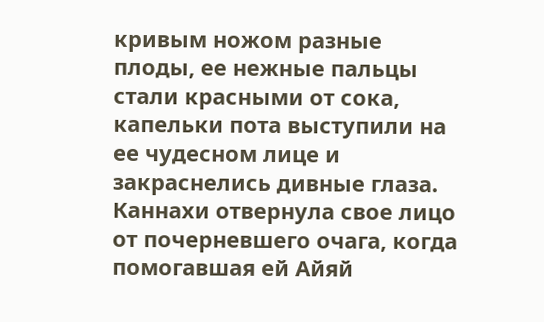кривым ножом разные плоды, ее нежные пальцы стали красными от сока, капельки пота выступили на ее чудесном лице и закраснелись дивные глаза. Каннахи отвернула свое лицо от почерневшего очага, когда помогавшая ей Айяй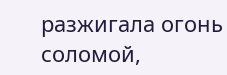разжигала огонь соломой,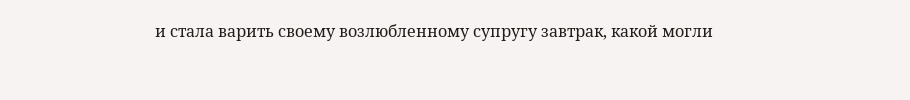и стала варить своему возлюбленному супругу завтрак, какой могли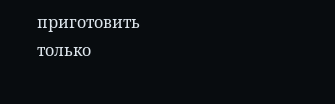приготовить только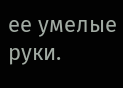ее умелые руки.